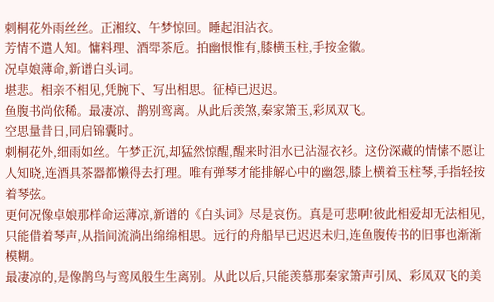刺桐花外雨丝丝。正湘纹、午梦惊回。睡起泪沾衣。
芳情不遣人知。慵料理、酒斝茶卮。拍幽恨惟有,膝横玉柱,手按金徽。
况卓娘薄命,新谱白头词。
堪悲。相亲不相见,凭腕下、写出相思。征棹已迟迟。
鱼腹书尚依稀。最凄凉、鹊别鸾离。从此后羡煞,秦家箫玉,彩凤双飞。
空思量昔日,同启锦囊时。
刺桐花外,细雨如丝。午梦正沉,却猛然惊醒,醒来时泪水已沾湿衣衫。这份深藏的情愫不愿让人知晓,连酒具茶器都懒得去打理。唯有弹琴才能排解心中的幽怨,膝上横着玉柱琴,手指轻按着琴弦。
更何况像卓娘那样命运薄凉,新谱的《白头词》尽是哀伤。真是可悲啊!彼此相爱却无法相见,只能借着琴声,从指间流淌出绵绵相思。远行的舟船早已迟迟未归,连鱼腹传书的旧事也渐渐模糊。
最凄凉的,是像鹊鸟与鸾凤般生生离别。从此以后,只能羡慕那秦家箫声引凤、彩凤双飞的美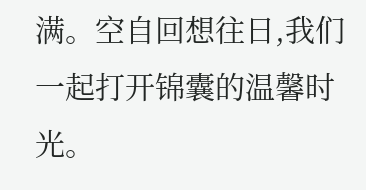满。空自回想往日,我们一起打开锦囊的温馨时光。